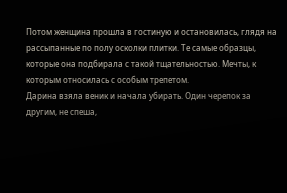Потом женщина прошла в гостиную и остановилась, глядя на рассыпанные по полу осколки плитки. Те самые образцы, которые она подбирала с такой тщательностью. Мечты, к которым относилась с особым трепетом.
Дарина взяла веник и начала убирать. Один черепок за другим, не спеша,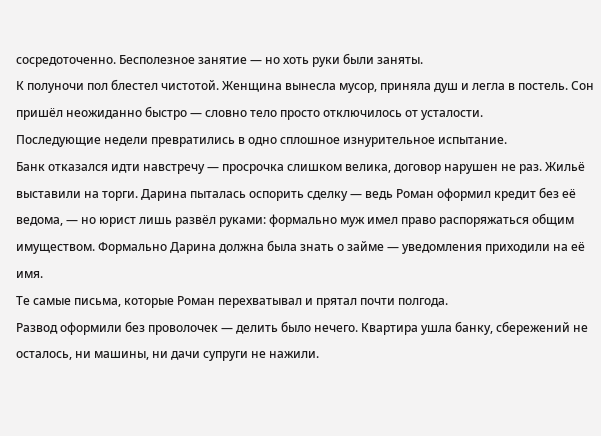сосредоточенно. Бесполезное занятие — но хоть руки были заняты.
К полуночи пол блестел чистотой. Женщина вынесла мусор, приняла душ и легла в постель. Сон пришёл неожиданно быстро — словно тело просто отключилось от усталости.
Последующие недели превратились в одно сплошное изнурительное испытание.
Банк отказался идти навстречу — просрочка слишком велика, договор нарушен не раз. Жильё выставили на торги. Дарина пыталась оспорить сделку — ведь Роман оформил кредит без её ведома, — но юрист лишь развёл руками: формально муж имел право распоряжаться общим имуществом. Формально Дарина должна была знать о займе — уведомления приходили на её имя.
Те самые письма, которые Роман перехватывал и прятал почти полгода.
Развод оформили без проволочек — делить было нечего. Квартира ушла банку, сбережений не осталось, ни машины, ни дачи супруги не нажили.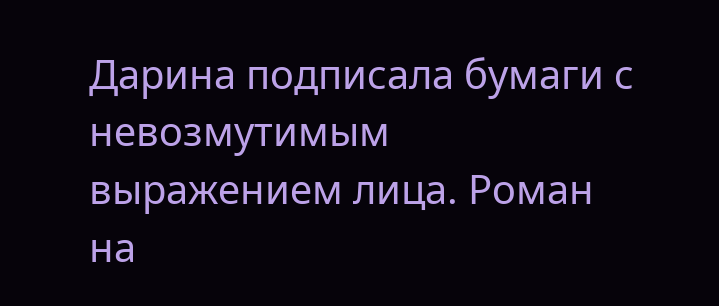Дарина подписала бумаги с невозмутимым выражением лица. Роман на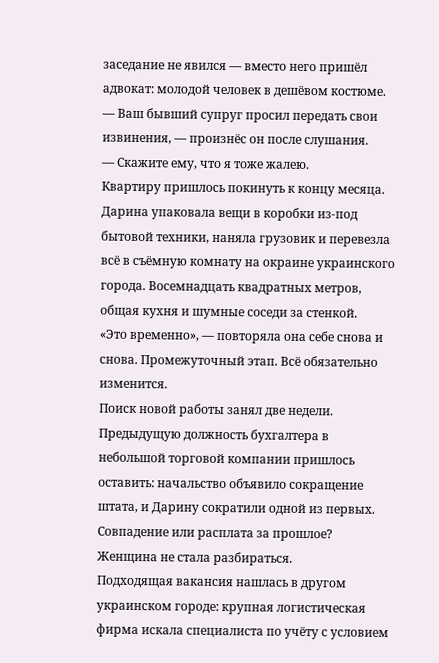заседание не явился — вместо него пришёл адвокат: молодой человек в дешёвом костюме.
— Ваш бывший супруг просил передать свои извинения, — произнёс он после слушания.
— Скажите ему, что я тоже жалею.
Квартиру пришлось покинуть к концу месяца. Дарина упаковала вещи в коробки из-под бытовой техники, наняла грузовик и перевезла всё в съёмную комнату на окраине украинского города. Восемнадцать квадратных метров, общая кухня и шумные соседи за стенкой.
«Это временно», — повторяла она себе снова и снова. Промежуточный этап. Всё обязательно изменится.
Поиск новой работы занял две недели. Предыдущую должность бухгалтера в небольшой торговой компании пришлось оставить: начальство объявило сокращение штата, и Дарину сократили одной из первых. Совпадение или расплата за прошлое? Женщина не стала разбираться.
Подходящая вакансия нашлась в другом украинском городе: крупная логистическая фирма искала специалиста по учёту с условием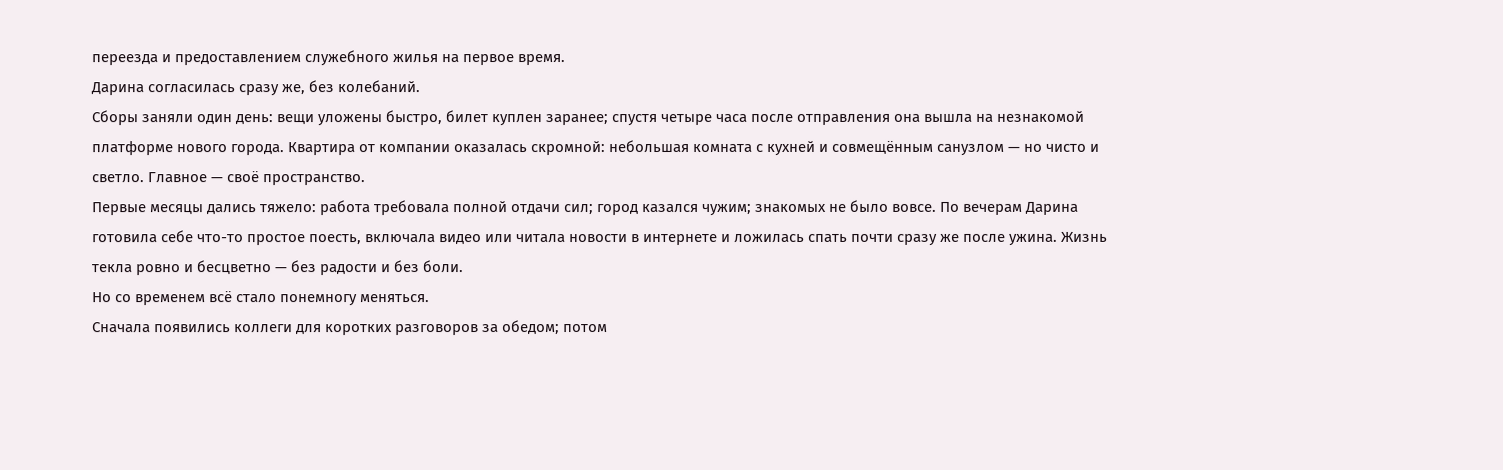переезда и предоставлением служебного жилья на первое время.
Дарина согласилась сразу же, без колебаний.
Сборы заняли один день: вещи уложены быстро, билет куплен заранее; спустя четыре часа после отправления она вышла на незнакомой платформе нового города. Квартира от компании оказалась скромной: небольшая комната с кухней и совмещённым санузлом — но чисто и светло. Главное — своё пространство.
Первые месяцы дались тяжело: работа требовала полной отдачи сил; город казался чужим; знакомых не было вовсе. По вечерам Дарина готовила себе что-то простое поесть, включала видео или читала новости в интернете и ложилась спать почти сразу же после ужина. Жизнь текла ровно и бесцветно — без радости и без боли.
Но со временем всё стало понемногу меняться.
Сначала появились коллеги для коротких разговоров за обедом; потом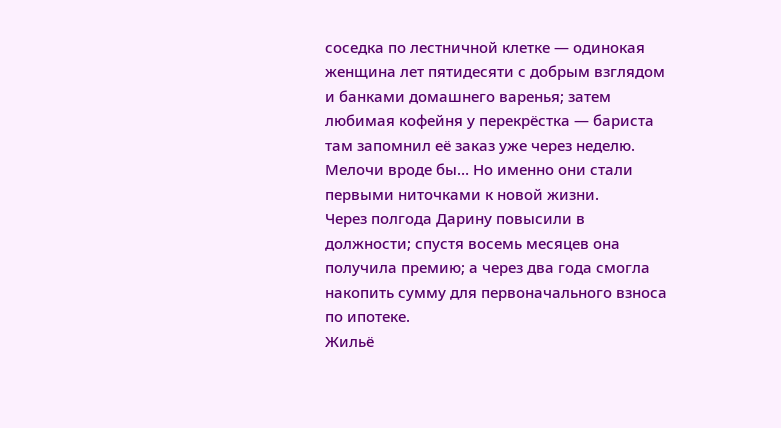соседка по лестничной клетке — одинокая женщина лет пятидесяти с добрым взглядом и банками домашнего варенья; затем любимая кофейня у перекрёстка — бариста там запомнил её заказ уже через неделю.
Мелочи вроде бы… Но именно они стали первыми ниточками к новой жизни.
Через полгода Дарину повысили в должности; спустя восемь месяцев она получила премию; а через два года смогла накопить сумму для первоначального взноса по ипотеке.
Жильё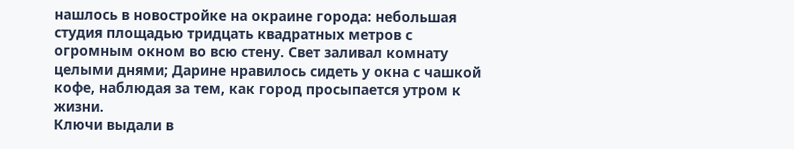нашлось в новостройке на окраине города: небольшая студия площадью тридцать квадратных метров с огромным окном во всю стену. Свет заливал комнату целыми днями; Дарине нравилось сидеть у окна с чашкой кофе, наблюдая за тем, как город просыпается утром к жизни.
Ключи выдали в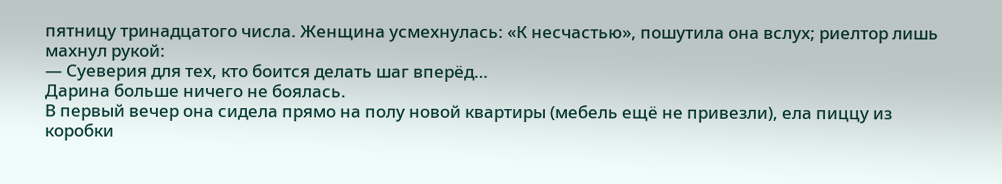пятницу тринадцатого числа. Женщина усмехнулась: «К несчастью», пошутила она вслух; риелтор лишь махнул рукой:
— Суеверия для тех, кто боится делать шаг вперёд…
Дарина больше ничего не боялась.
В первый вечер она сидела прямо на полу новой квартиры (мебель ещё не привезли), ела пиццу из коробки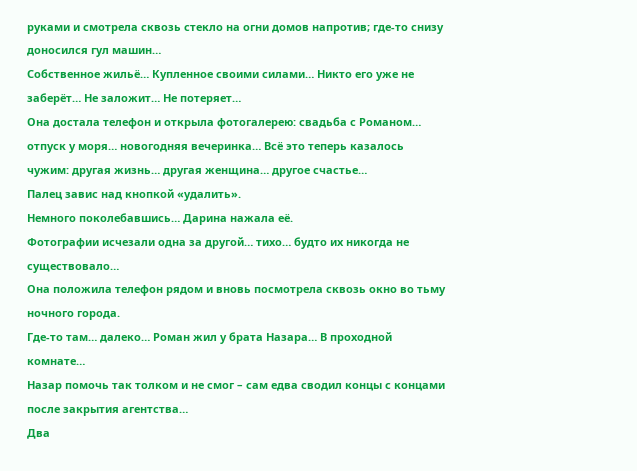руками и смотрела сквозь стекло на огни домов напротив; где-то снизу доносился гул машин…
Собственное жильё… Купленное своими силами… Никто его уже не заберёт… Не заложит… Не потеряет…
Она достала телефон и открыла фотогалерею: свадьба с Романом… отпуск у моря… новогодняя вечеринка… Всё это теперь казалось чужим: другая жизнь… другая женщина… другое счастье…
Палец завис над кнопкой «удалить».
Немного поколебавшись… Дарина нажала её.
Фотографии исчезали одна за другой… тихо… будто их никогда не существовало…
Она положила телефон рядом и вновь посмотрела сквозь окно во тьму ночного города.
Где-то там… далеко… Роман жил у брата Назарa… В проходной комнате…
Назар помочь так толком и не смог – сам едва сводил концы с концами после закрытия агентства…
Два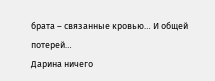брата – связанные кровью… И общей потерей…
Дарина ничего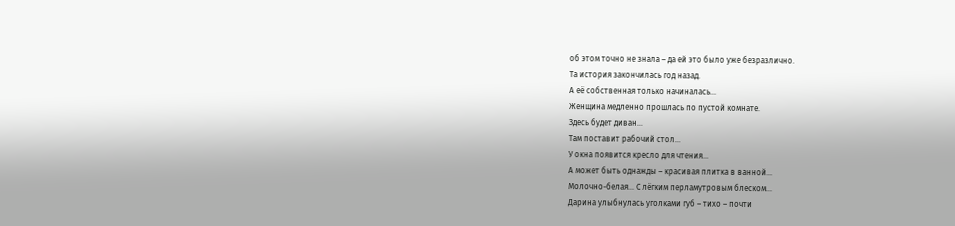об этом точно не знала – да ей это было уже безразлично.
Та история закончилась год назад.
А её собственная только начиналась…
Женщина медленно прошлась по пустой комнате.
Здесь будет диван…
Там поставит рабочий стол…
У окна появится кресло для чтения…
А может быть однажды – красивая плитка в ванной…
Молочно-белая… С лёгким перламутровым блеском…
Дарина улыбнулась уголками губ – тихо – почти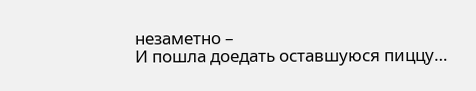незаметно –
И пошла доедать оставшуюся пиццу…